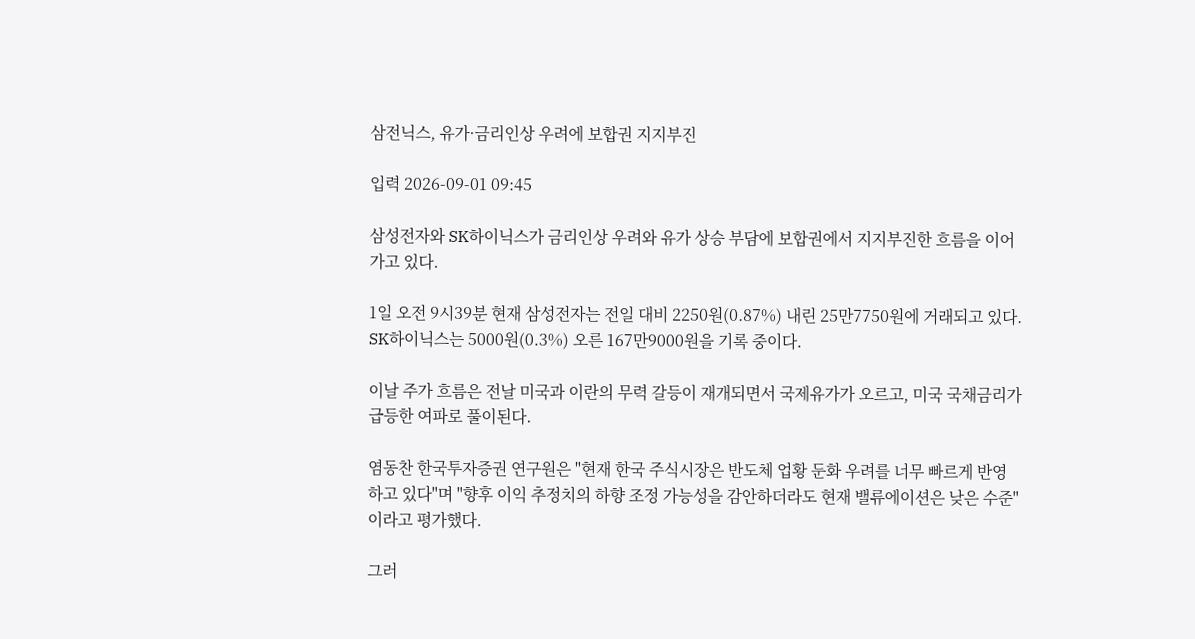삼전닉스, 유가·금리인상 우려에 보합권 지지부진

입력 2026-09-01 09:45

삼성전자와 SK하이닉스가 금리인상 우려와 유가 상승 부담에 보합권에서 지지부진한 흐름을 이어가고 있다.

1일 오전 9시39분 현재 삼성전자는 전일 대비 2250원(0.87%) 내린 25만7750원에 거래되고 있다. SK하이닉스는 5000원(0.3%) 오른 167만9000원을 기록 중이다.

이날 주가 흐름은 전날 미국과 이란의 무력 갈등이 재개되면서 국제유가가 오르고, 미국 국채금리가 급등한 여파로 풀이된다.

염동찬 한국투자증권 연구원은 "현재 한국 주식시장은 반도체 업황 둔화 우려를 너무 빠르게 반영하고 있다"며 "향후 이익 추정치의 하향 조정 가능성을 감안하더라도 현재 밸류에이션은 낮은 수준"이라고 평가했다.

그러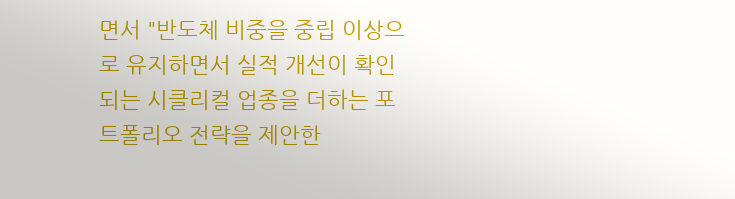면서 "반도체 비중을 중립 이상으로 유지하면서 실적 개선이 확인되는 시클리컬 업종을 더하는 포트폴리오 전략을 제안한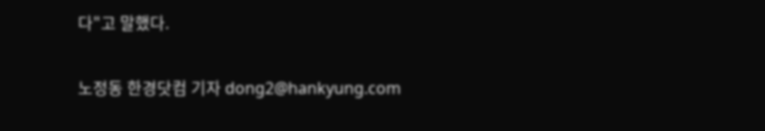다"고 말했다.

노정동 한경닷컴 기자 dong2@hankyung.com